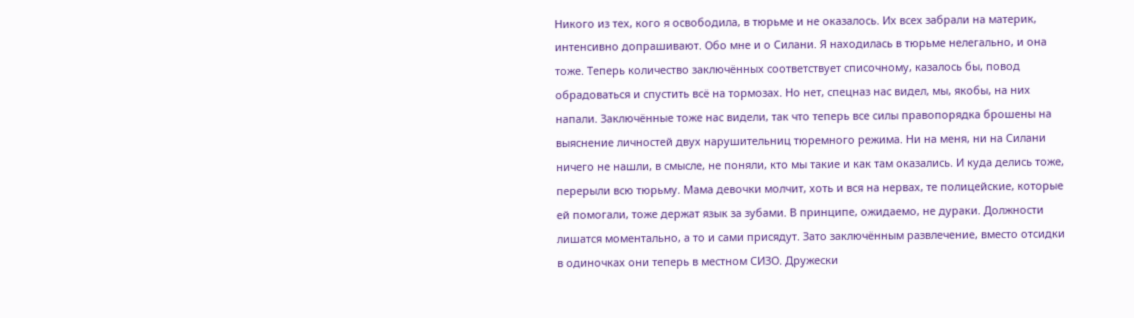Никого из тех, кого я освободила, в тюрьме и не оказалось. Их всех забрали на материк, интенсивно допрашивают. Обо мне и о Силани. Я находилась в тюрьме нелегально, и она тоже. Теперь количество заключённых соответствует списочному, казалось бы, повод обрадоваться и спустить всё на тормозах. Но нет, спецназ нас видел, мы, якобы, на них напали. Заключённые тоже нас видели, так что теперь все силы правопорядка брошены на выяснение личностей двух нарушительниц тюремного режима. Ни на меня, ни на Силани ничего не нашли, в смысле, не поняли, кто мы такие и как там оказались. И куда делись тоже, перерыли всю тюрьму. Мама девочки молчит, хоть и вся на нервах, те полицейские, которые ей помогали, тоже держат язык за зубами. В принципе, ожидаемо, не дураки. Должности лишатся моментально, а то и сами присядут. Зато заключённым развлечение, вместо отсидки в одиночках они теперь в местном СИЗО. Дружески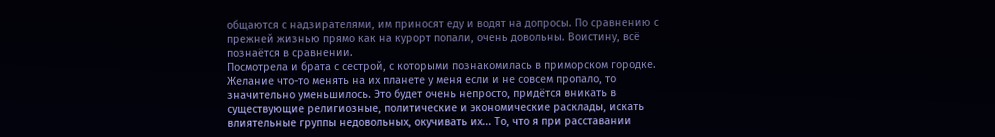общаются с надзирателями, им приносят еду и водят на допросы. По сравнению с прежней жизнью прямо как на курорт попали, очень довольны. Воистину, всё познаётся в сравнении.
Посмотрела и брата с сестрой, с которыми познакомилась в приморском городке. Желание что-то менять на их планете у меня если и не совсем пропало, то значительно уменьшилось. Это будет очень непросто, придётся вникать в существующие религиозные, политические и экономические расклады, искать влиятельные группы недовольных, окучивать их... То, что я при расставании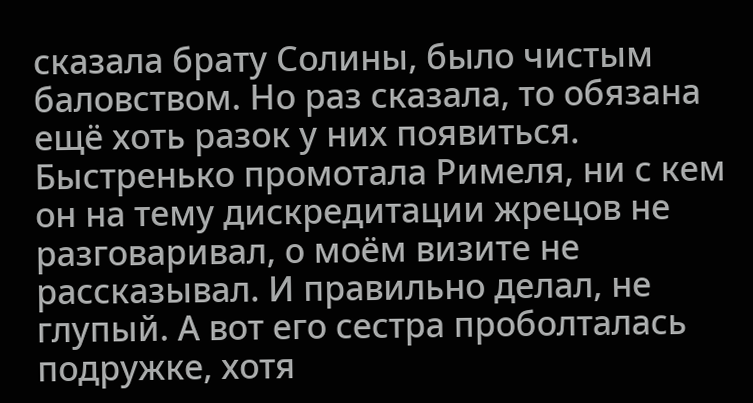сказала брату Солины, было чистым баловством. Но раз сказала, то обязана ещё хоть разок у них появиться. Быстренько промотала Римеля, ни с кем он на тему дискредитации жрецов не разговаривал, о моём визите не рассказывал. И правильно делал, не глупый. А вот его сестра проболталась подружке, хотя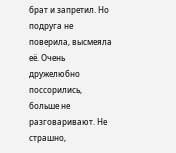брат и запретил. Но подруга не поверила, высмеяла её. Очень дружелюбно поссорились, больше не разговаривают. Не страшно,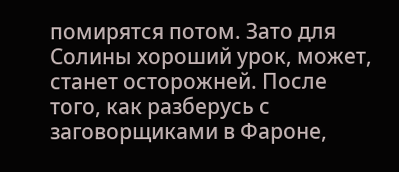помирятся потом. Зато для Солины хороший урок, может, станет осторожней. После того, как разберусь с заговорщиками в Фароне,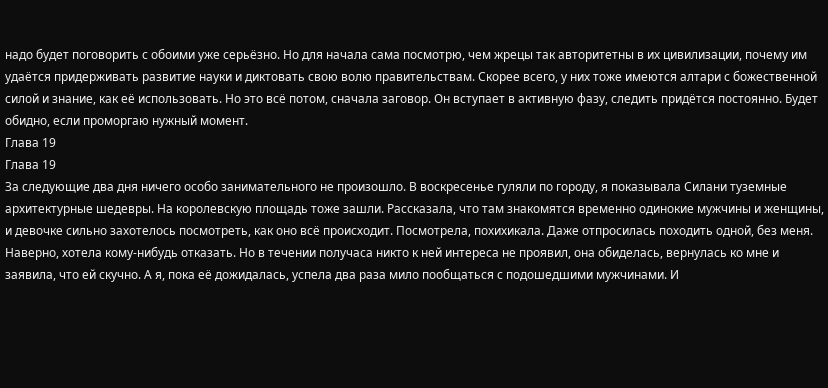надо будет поговорить с обоими уже серьёзно. Но для начала сама посмотрю, чем жрецы так авторитетны в их цивилизации, почему им удаётся придерживать развитие науки и диктовать свою волю правительствам. Скорее всего, у них тоже имеются алтари с божественной силой и знание, как её использовать. Но это всё потом, сначала заговор. Он вступает в активную фазу, следить придётся постоянно. Будет обидно, если проморгаю нужный момент.
Глава 19
Глава 19
За следующие два дня ничего особо занимательного не произошло. В воскресенье гуляли по городу, я показывала Силани туземные архитектурные шедевры. На королевскую площадь тоже зашли. Рассказала, что там знакомятся временно одинокие мужчины и женщины, и девочке сильно захотелось посмотреть, как оно всё происходит. Посмотрела, похихикала. Даже отпросилась походить одной, без меня. Наверно, хотела кому-нибудь отказать. Но в течении получаса никто к ней интереса не проявил, она обиделась, вернулась ко мне и заявила, что ей скучно. А я, пока её дожидалась, успела два раза мило пообщаться с подошедшими мужчинами. И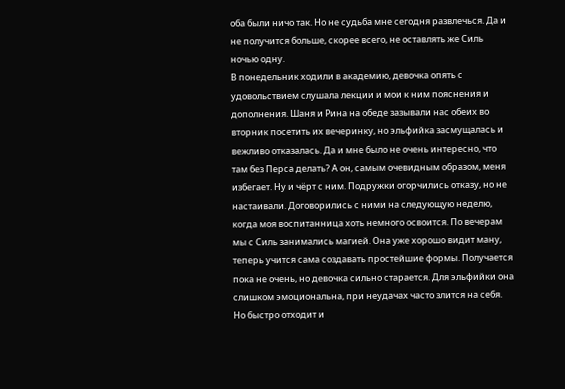оба были ничо так. Но не судьба мне сегодня развлечься. Да и не получится больше, скорее всего, не оставлять же Силь ночью одну.
В понедельник ходили в академию, девочка опять с удовольствием слушала лекции и мои к ним пояснения и дополнения. Шаня и Рина на обеде зазывали нас обеих во вторник посетить их вечеринку, но эльфийка засмущалась и вежливо отказалась. Да и мне было не очень интересно, что там без Перса делать? А он, самым очевидным образом, меня избегает. Ну и чёрт с ним. Подружки огорчились отказу, но не настаивали. Договорились с ними на следующую неделю, когда моя воспитанница хоть немного освоится. По вечерам мы с Силь занимались магией. Она уже хорошо видит ману, теперь учится сама создавать простейшие формы. Получается пока не очень, но девочка сильно старается. Для эльфийки она слишком эмоциональна, при неудачах часто злится на себя. Но быстро отходит и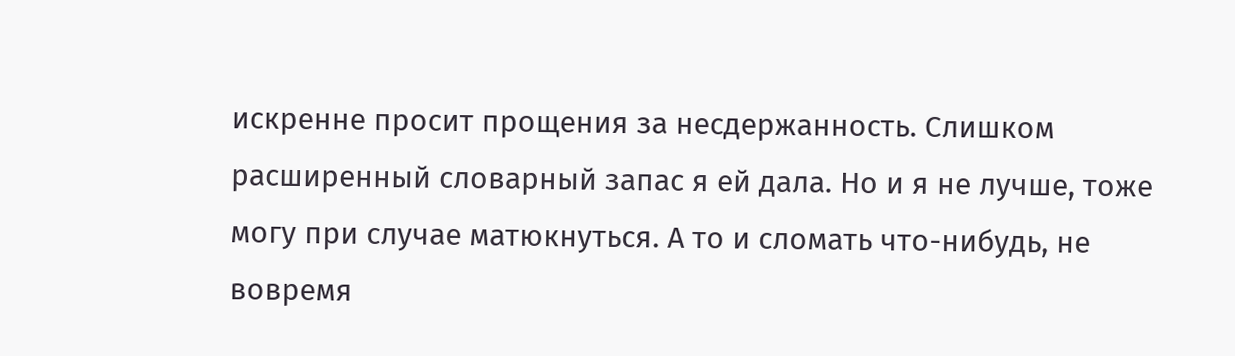искренне просит прощения за несдержанность. Слишком расширенный словарный запас я ей дала. Но и я не лучше, тоже могу при случае матюкнуться. А то и сломать что-нибудь, не вовремя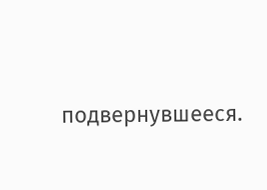подвернувшееся.